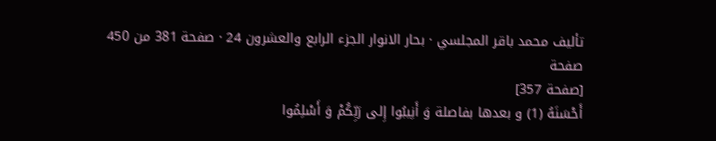تأليف محمد باقر المجلسي · بحار الانوار الجزء الرابع والعشرون 24 · صفحة 381 من 450
صفحة
[صفحة 357]
أَحْسَنَهُ (1) و بعدها بفاصلة وَ أَنِيبُوا إِلى رَبِّكُمْ وَ أَسْلِمُوا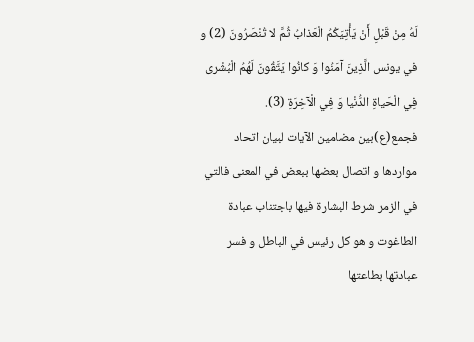لَهُ مِنْ قَبْلِ أَنْ يَأْتِيَكُمُ الْعَذابُ ثُمَّ لا تُنْصَرُونَ (2) و في يونس الَّذِينَ آمَنُوا وَ كانُوا يَتَّقُونَ لَهُمُ الْبُشْرى فِي الْحَياةِ الدُّنْيا وَ فِي الْآخِرَةِ (3).
فجمع(ع)بين مضامين الآيات لبيان اتحاد مواردها و اتصال بعضها ببعض في المعنى فالتي في الزمر شرط البشارة فيها باجتناب عبادة الطاغوت و هو كل رئيس في الباطل و فسر عبادتها بطاعتها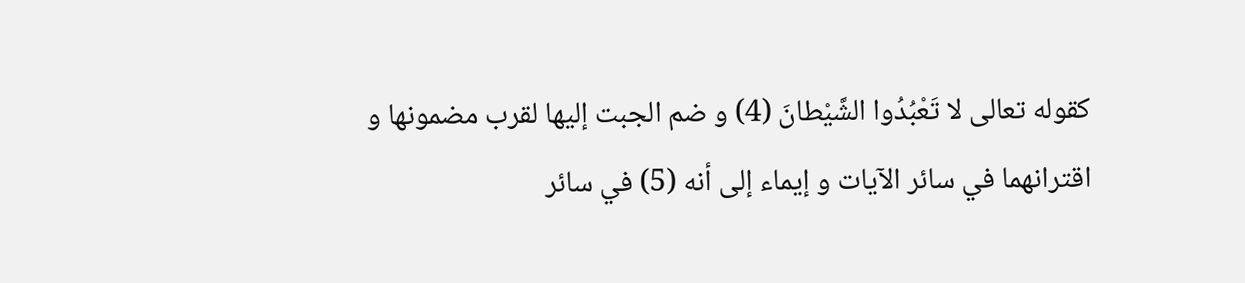كقوله تعالى لا تَعْبُدُوا الشَّيْطانَ (4) و ضم الجبت إليها لقرب مضمونها و اقترانهما في سائر الآيات و إيماء إلى أنه (5) في سائر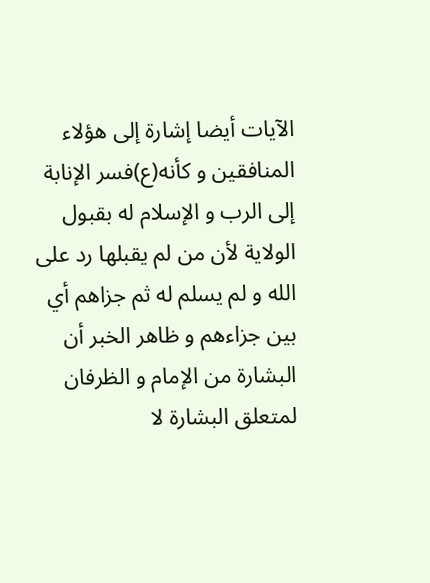الآيات أيضا إشارة إلى هؤلاء المنافقين و كأنه(ع)فسر الإنابة إلى الرب و الإسلام له بقبول الولاية لأن من لم يقبلها رد على الله و لم يسلم له ثم جزاهم أي بين جزاءهم و ظاهر الخبر أن البشارة من الإمام و الظرفان لمتعلق البشارة لا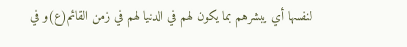لنفسها أي يبشرهم بما يكون لهم في الدنيا لهم في زمن القائم(ع)و في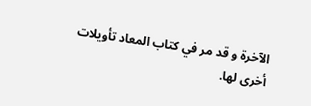الآخرة و قد مر في كتاب المعاد تأويلات أخرى لها.